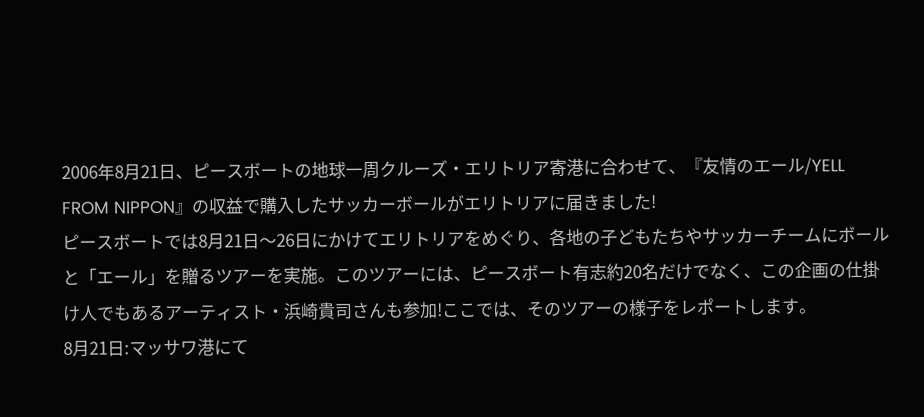2006年8月21日、ピースボートの地球一周クルーズ・エリトリア寄港に合わせて、『友情のエール/YELL FROM NIPPON』の収益で購入したサッカーボールがエリトリアに届きました!
ピースボートでは8月21日〜26日にかけてエリトリアをめぐり、各地の子どもたちやサッカーチームにボールと「エール」を贈るツアーを実施。このツアーには、ピースボート有志約20名だけでなく、この企画の仕掛け人でもあるアーティスト・浜崎貴司さんも参加!ここでは、そのツアーの様子をレポートします。
8月21日:マッサワ港にて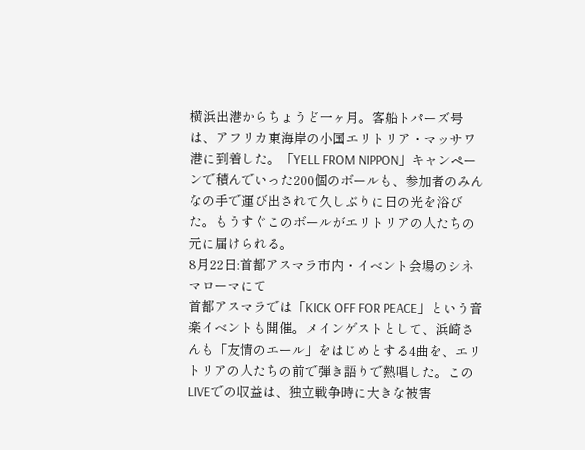横浜出港からちょうど一ヶ月。客船トパーズ号は、アフリカ東海岸の小国エリトリア・マッサワ港に到着した。「YELL FROM NIPPON」キャンペーンで積んでいった200個のボールも、参加者のみんなの手で運び出されて久しぶりに日の光を浴びた。もうすぐこのボールがエリトリアの人たちの元に届けられる。
8月22日:首都アスマラ市内・イベント会場のシネマローマにて
首都アスマラでは「KICK OFF FOR PEACE」という音楽イベントも開催。メインゲストとして、浜崎さんも「友情のエール」をはじめとする4曲を、エリトリアの人たちの前で弾き語りで熱唱した。このLIVEでの収益は、独立戦争時に大きな被害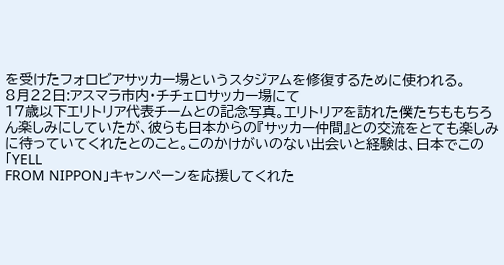を受けたフォロビアサッカー場というスタジアムを修復するために使われる。
8月22日:アスマラ市内・チチェロサッカー場にて
17歳以下エリトリア代表チームとの記念写真。エリトリアを訪れた僕たちももちろん楽しみにしていたが、彼らも日本からの『サッカー仲間』との交流をとても楽しみに待っていてくれたとのこと。このかけがいのない出会いと経験は、日本でこの「YELL
FROM NIPPON」キャンペーンを応援してくれた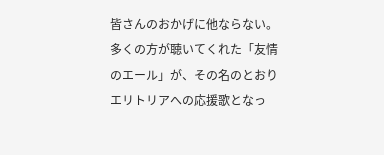皆さんのおかげに他ならない。多くの方が聴いてくれた「友情のエール」が、その名のとおりエリトリアへの応援歌となっ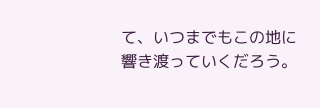て、いつまでもこの地に響き渡っていくだろう。